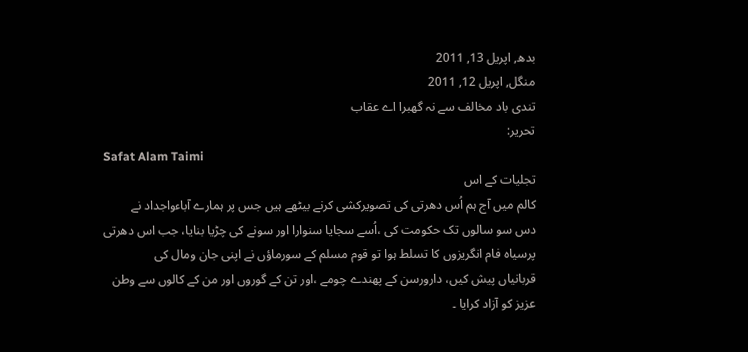بدھ, اپریل 13, 2011
منگل, اپریل 12, 2011
تندی باد مخالف سے نہ گھبرا اے عقاب
تحرير:
Safat Alam Taimi
تجلیات کے اس
کالم میں آج ہم اُس دھرتی کی تصویرکشی کرنے بیٹھے ہیں جس پر ہمارے آباءواجداد نے
دس سو سالوں تک حکومت کی ،اُسے سجایا سنوارا اور سونے کی چڑیا بنایا، جب اس دھرتی
پرسیاہ فام انگریزوں کا تسلط ہوا تو قوم مسلم کے سورماؤں نے اپنی جان ومال کی
قربانیاں پیش کیں، دارورسن کے پھندے چومے ،اور تن کے گوروں اور من کے کالوں سے وطن
عزیز کو آزاد کرایا ۔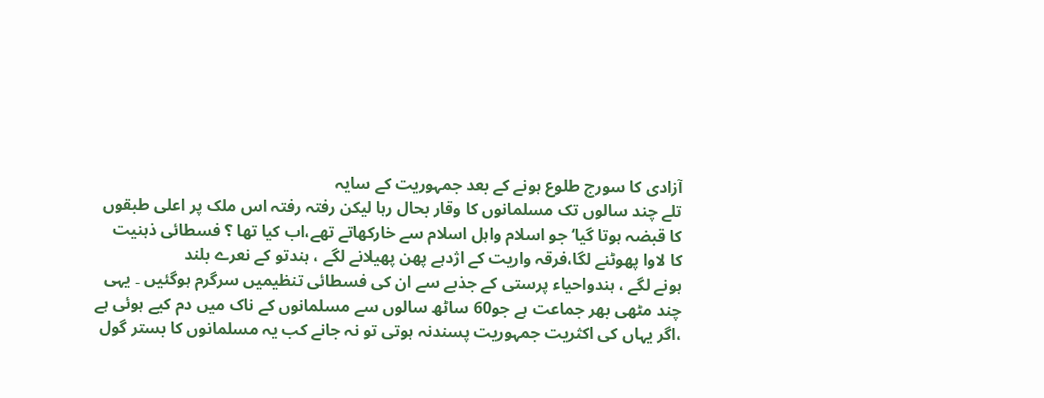آزادی کا سورج طلوع ہونے کے بعد جمہوریت کے سایہ
تلے چند سالوں تک مسلمانوں کا وقار بحال رہا لیکن رفتہ رفتہ اس ملک پر اعلی طبقوں
کا قبضہ ہوتا گیا‘جو اسلام واہل اسلام سے خارکھاتے تھے،اب کیا تھا ؟ فسطائی ذہنیت
کا لاوا پھوٹنے لگا،فرقہ واریت کے اژدہے پھن پھیلانے لگے ، ہندتو کے نعرے بلند
ہونے لگے ، ہندواحیاء پرستی کے جذبے سے ان کی فسطائی تنظیمیں سرگرم ہوگئیں ۔ یہی
چند مٹھی بھر جماعت ہے جو60 ساٹھ سالوں سے مسلمانوں کے ناک میں دم کیے ہوئی ہے
،اگر یہاں کی اکثریت جمہوریت پسندنہ ہوتی تو نہ جانے کب یہ مسلمانوں کا بستر گول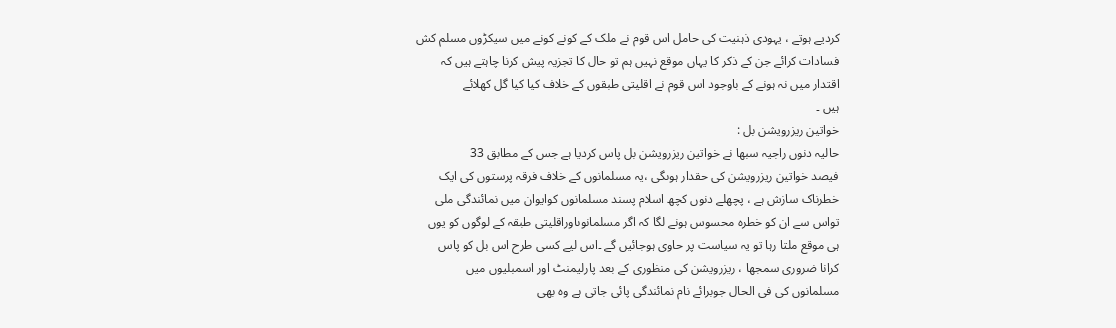کردیے ہوتے ، یہودی ذہنیت کی حامل اس قوم نے ملک کے کونے کونے میں سیکڑوں مسلم کش
فسادات کرائے جن کے ذکر کا یہاں موقع نہیں ہم تو حال کا تجزیہ پیش کرنا چاہتے ہیں کہ
اقتدار میں نہ ہونے کے باوجود اس قوم نے اقلیتی طبقوں کے خلاف کیا کیا گل کھلائے
ہیں ۔
خواتین ریزرویشن بل :
حالیہ دنوں راجیہ سبھا نے خواتین ریزرویشن بل پاس کردیا ہے جس کے مطابق 33
فیصد خواتین ریزرویشن کی حقدار ہوںگی ،یہ مسلمانوں کے خلاف فرقہ پرستوں کی ایک
خطرناک سازش ہے ، پچھلے دنوں کچھ اسلام پسند مسلمانوں کوایوان میں نمائندگی ملی
تواس سے ان کو خطرہ محسوس ہونے لگا کہ اگر مسلمانوںاوراقلیتی طبقہ کے لوگوں کو یوں
ہی موقع ملتا رہا تو یہ سیاست پر حاوی ہوجائیں گے ۔اس لیے کسی طرح اس بل کو پاس
کرانا ضروری سمجھا ، ریزرویشن کی منظوری کے بعد پارلیمنٹ اور اسمبلیوں میں
مسلمانوں کی فی الحال جوبرائے نام نمائندگی پائی جاتی ہے وہ بھی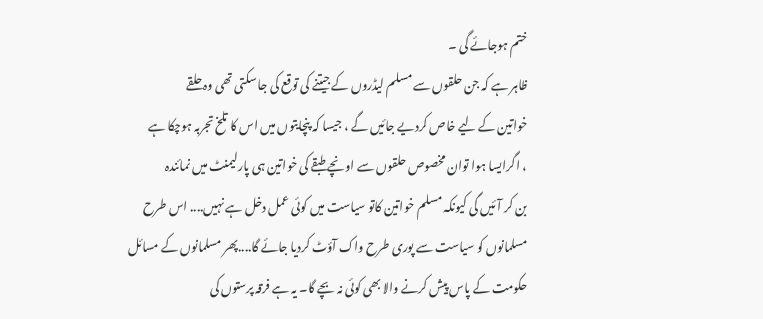ختم ہوجائے گی ۔
ظاہر ہے کہ جن حلقوں سے مسلم لیڈروں کے جیتنے کی توقع کی جا سکتی تھی وہ حلقے
خواتین کے لیے خاص کردیے جائیں گے ، جیسا کہ پنچایتوں میں اس کا تلخ تجربہ ہوچکا ہے
، اگرایسا ہوا توان مخصوص حلقوں سے اونچے طبقے کی خواتین ہی پارلیمنٹ میں نمائندہ
بن کر آئیں گی کیونکہ مسلم خواتین کاتو سیاست میں کوئی عمل دخل ہے نہیں.... اس طرح
مسلمانوں کو سیاست سے پوری طرح واک آؤٹ کردیا جائے گا....پھر مسلمانوں کے مسائل
حکومت کے پاس پیش کرنے والا بھی کوئی نہ بچے گا۔ یہ ہے فرقہ پرستوں کی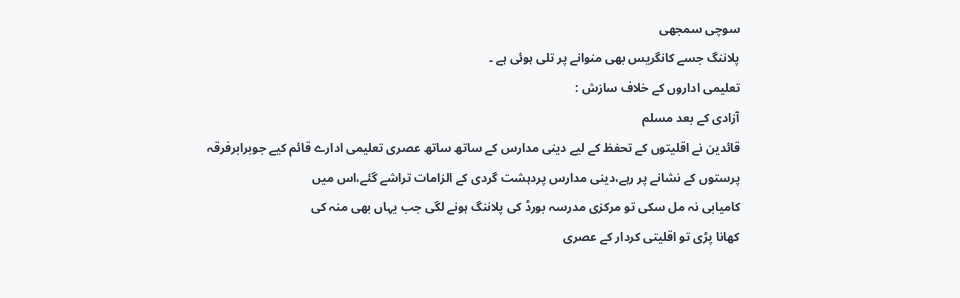سوچی سمجھی
پلاننگ جسے کانگریس بھی منوانے پر تلی ہوئی ہے ۔
تعلیمی اداروں کے خلاف سازش :
آزادی کے بعد مسلم
قائدین نے اقلیتوں کے تحفظ کے لیے دینی مدارس کے ساتھ ساتھ عصری تعلیمی ادارے قائم کیے جوبرابرفرقہ
پرستوں کے نشانے پر رہے،دینی مدارس پردہشت گردی کے الزامات تراشے گئے،اس میں
کامیابی نہ مل سکی تو مرکزی مدرسہ بورڈ کی پلاننگ ہونے لگی جب یہاں بھی منہ کی
کھانا پڑی تو اقلیتی کردار کے عصری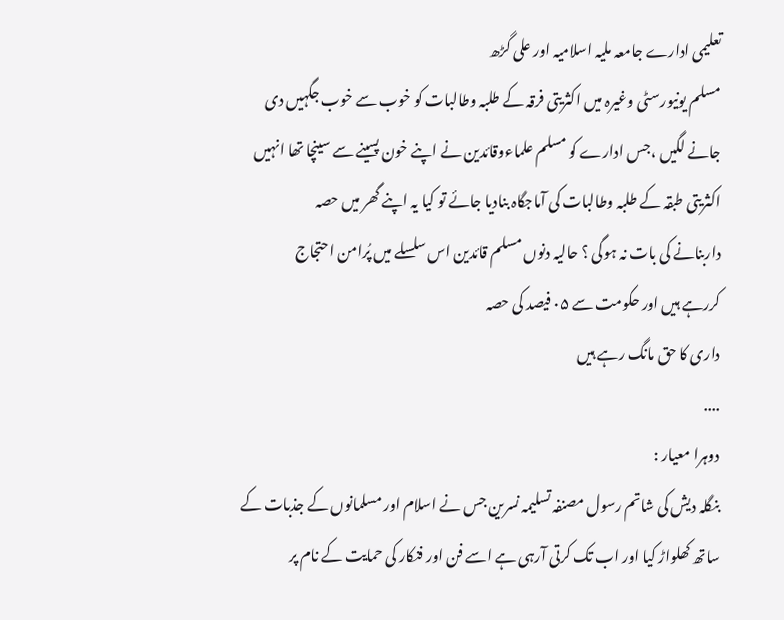تعلیمی ادارے جامعہ ملیہ اسلامیہ اور علی گڑھ
مسلم یونیورسٹی وغیرہ میں اکثریتی فرقہ کے طلبہ وطالبات کو خوب سے خوب جگہیں دی
جانے لگیں ،جس ادارے کو مسلم علماءوقائدین نے اپنے خون پسینے سے سینچا تھا انہیں
اکثریتی طبقہ کے طلبہ وطالبات کی آماجگاہ بنادیا جائے تو کیا یہ اپنے گھر میں حصہ
داربنانے کی بات نہ ہوگی ؟ حالیہ دنوں مسلم قائدین اس سلسلے میں پُرامن احتجاج
کررہے ہیں اور حکومت سے ۰۵ فیصد کی حصہ
داری کا حق مانگ رہے ہیں
....
دوہرا معیار :
بنگلہ دیش کی شاتم رسول مصنفہ تسلیمہ نسرین جس نے اسلام اور مسلمانوں کے جذبات کے
ساتھ کھلواڑ کیا اور اب تک کرتی آرہی ہے اسے فن اور فنکار کی حمایت کے نام پر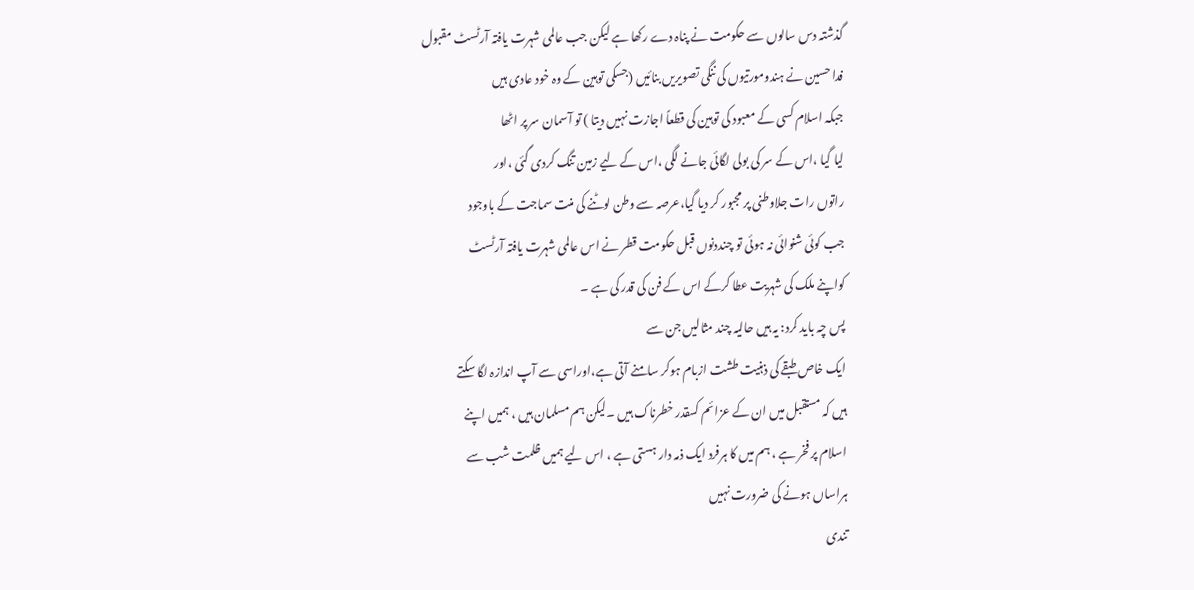گذشتہ دس سالوں سے حکومت نے پناہ دے رکھا ہے لیکن جب عالمی شہرت یافتہ آرٹسٹ مقبول
فدا حسین نے ہندومورتیوں کی ننگی تصویریں بنائیں (جسکی توہین کے وہ خود عادی ہیں
جبکہ اسلام کسی کے معبود کی توہین کی قطعاً اجازت نہیں دیتا ) تو آسمان سر پر اٹھا
لیا گیا ،اس کے سر کی بولی لگائی جانے لگی ،اس کے لیے زمین تنگ کردی گئی ،اور
راتوں رات جلاوطنی پر مجبور کر دیا گیا،عرصہ سے وطن لوٹنے کی منت سماجت کے باوجود
جب کوئی شنوائی نہ ہوئی تو چنددنوں قبل حکومت قطر نے اس عالمی شہرت یافتہ آرٹسٹ
کواپنے ملک کی شہریت عطا کرکے اس کے فن کی قدر کی ہے ۔
پس چہ باید کرد: یہ ہیں حالیہ چند مثالیں جن سے
ایک خاص طبقے کی ذہنیت طشت ازبام ہوکر سامنے آتی ہے،اوراسی سے آپ اندازہ لگا سکتے
ہیں کہ مستقبل میں ان کے عزائم کسقدر خطرناک ہیں ۔لیکن ہم مسلمان ہیں ، ہمیں اپنے
اسلام پر فخر ہے ، ہم میں کا ہرفرد ایک ذمہ دار ہستی ہے ، اس لیے ہمیں ظلمت شب سے
ہراساں ہونے کی ضرورت نہیں
تندی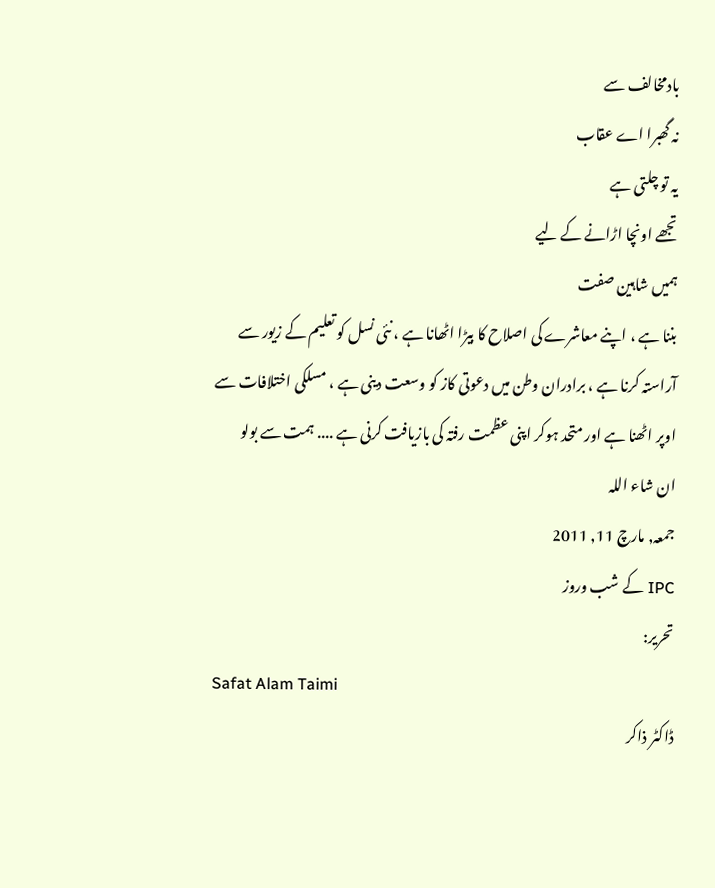بادمخالف سے
نہ گھبرا اے عقاب
یہ تو چلتی ہے
تجھے اونچا اڑانے کے لیے
ہمیں شاہین صفت
بننا ہے ، اپنے معاشرے کی اصلاح کا بیڑا اٹھانا ہے ، نئی نسل کو تعلیم کے زیور سے
آراستہ کرنا ہے ، برادران وطن میں دعوتی کاز کو وسعت دینی ہے ، مسلکی اختلافات سے
اوپر اٹھنا ہے اور متحد ہوکر اپنی عظمت رفتہ کی بازیافت کرنی ہے .... ہمت سے بولو
ان شاء اللہ
جمعہ, مارچ 11, 2011
IPC کے شب وروز
تحرير:
Safat Alam Taimi
ڈاکٹر ذاکر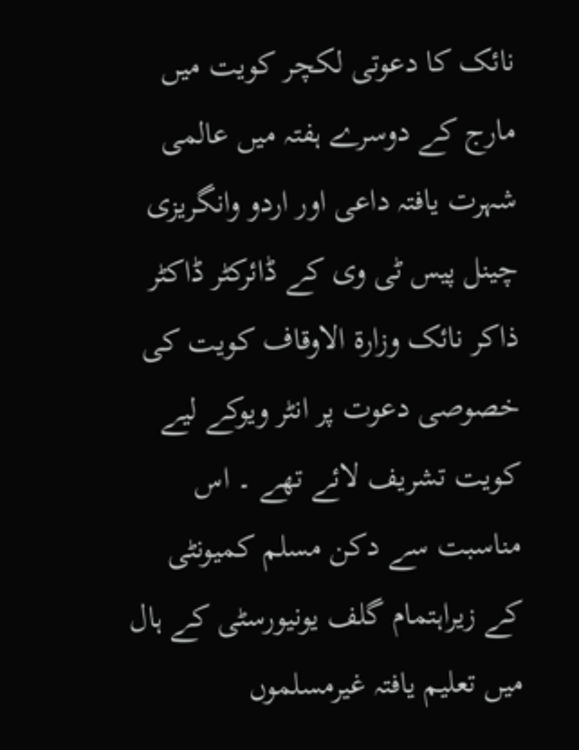نائک کا دعوتی لکچر کویت میں
مارج کے دوسرے ہفتہ میں عالمی شہرت یافتہ داعی اور اردو وانگریزی چینل پیس ٹی وی کے ڈائرکٹر ڈاکٹر ذاکر نائک وزارة الاوقاف کویت کی خصوصی دعوت پر انٹر ویوکے لیے کویت تشریف لائے تھے ۔ اس مناسبت سے دکن مسلم کمیونٹی کے زیراہتمام گلف یونیورسٹی کے ہال میں تعلیم یافتہ غیرمسلموں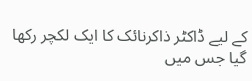کے لیے ڈاکٹر ذاکرنائک کا ایک لکچر رکھا گیا جس میں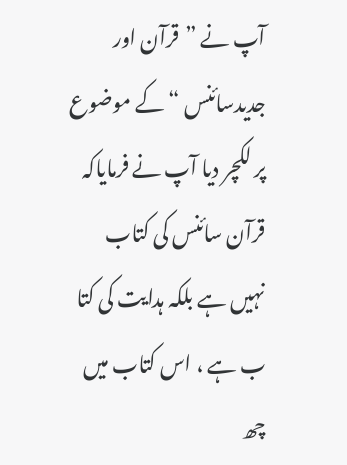آپ نے ”قرآن اور جدیدسائنس “ کے موضوع پر لکچر دیا آپ نے فرمایاکہ قرآن سائنس کی کتاب نہیں ہے بلکہ ہدایت کی کتا ب ہے ، اس کتاب میں چھ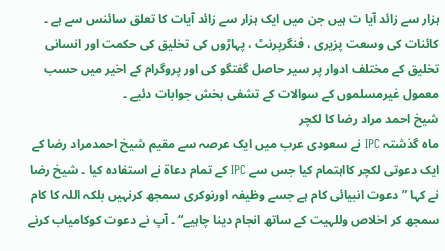ہزار سے زائد آیا ت ہیں جن میں ایک ہزار سے زائد آیات کا تعلق سائنس سے ہے ۔ کائنات کی وسعت پزیری ، فنگرپرنٹ ، پہاڑوں کی تخلیق کی حکمت اور انسانی تخلیق کے مختلف ادوار پر سیر حاصل گفتگو کی اور پروگرام کے اخیر میں حسب معمول غیرمسلموں کے سوالات کے تشفی بخش جوابات دئیے ۔
شیخ احمد مراد رضا کا لکچر
ماہ گذشتہ IPC نے سعودی عرب میں ایک عرصہ سے مقیم شیخ احمدمراد رضا کے ایک دعوتی لکچر کااہتمام کیا جس سے IPC کے تمام دعاة نے استفادہ کیا ۔ شیخ رضا نے کہا ” دعوت انبیائی کام ہے جسے وظیفہ اورنوکری سمجھ کرنہیں بلکہ اللہ کا کام سمجھ کر اخلاص وللہیت کے ساتھ انجام دینا چاہیے“ ۔ آپ نے دعوت کوکامیاب کرنے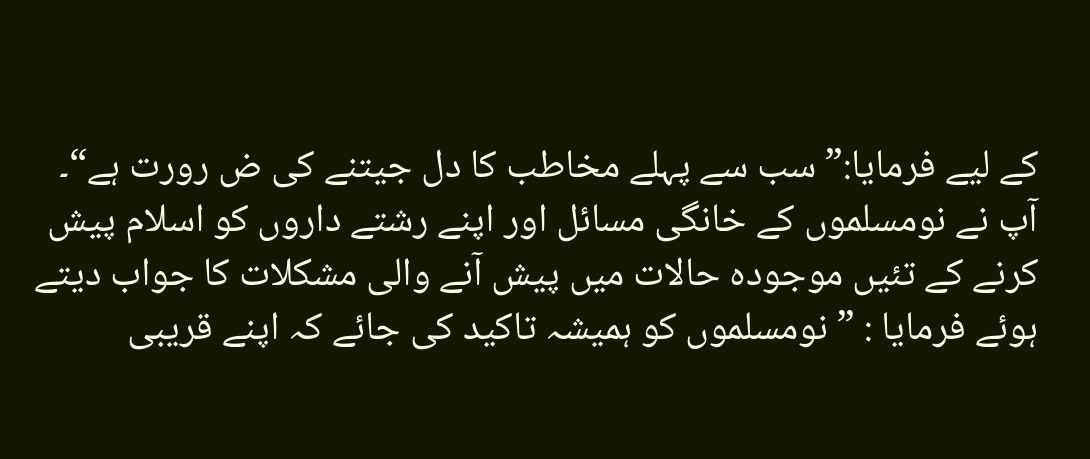کے لیے فرمایا:” سب سے پہلے مخاطب کا دل جیتنے کی ض رورت ہے“۔
آپ نے نومسلموں کے خانگی مسائل اور اپنے رشتے داروں کو اسلام پیش کرنے کے تئیں موجودہ حالات میں پیش آنے والی مشکلات کا جواب دیتے ہوئے فرمایا : ” نومسلموں کو ہمیشہ تاکید کی جائے کہ اپنے قریبی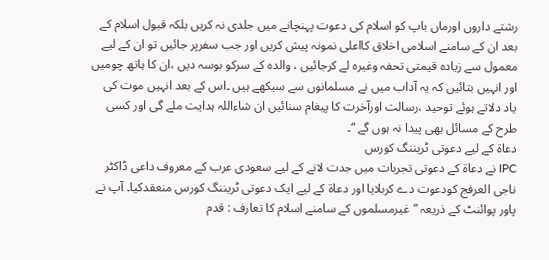رشتے داروں اورماں باپ کو اسلام کی دعوت پہنچانے میں جلدی نہ کریں بلکہ قبول اسلام کے بعد ان کے سامنے اسلامی اخلاق کااعلی نمونہ پیش کریں اور جب سفرپر جائیں تو ان کے لیے معمول سے زیادہ قیمتی تحفہ وغیرہ لے کرجائیں ، والدہ کے سرکو بوسہ دیں ،ان کا ہاتھ چومیں اور انہیں بتائیں کہ یہ آداب میں نے مسلمانوں سے سیکھے ہیں ۔اس کے بعد انہیں موت کی یاد دلاتے ہوئے توحید ،رسالت اورآخرت کا پیغام سنائیں ان شاءاللہ ہدایت ملے گی اور کسی طرح کے مسائل بھی پیدا نہ ہوں گے “۔
دعاة کے لیے دعوتی ٹریننگ کورس
IPC نے دعاة کے دعوتی تجربات میں جدت لانے کے لیے سعودی عرب کے معروف داعی ڈاکٹر ناجی العرفج کودعوت دے کربلایا اور دعاة کے لیے ایک دعوتی ٹریننگ کورس منعقدکیا۔ آپ نے پاور پوائنٹ کے ذریعہ ”غیرمسلموں کے سامنے اسلام کا تعارف : قدم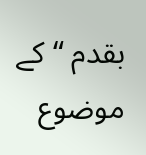بقدم “ کے موضوع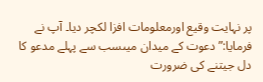پر نہایت وقیع اورمعلومات افزا لکچر دیا۔ آپ نے فرمایا:” دعوت کے میدان میںسب سے پہلے مدعو کا دل جیتنے کی ضرورت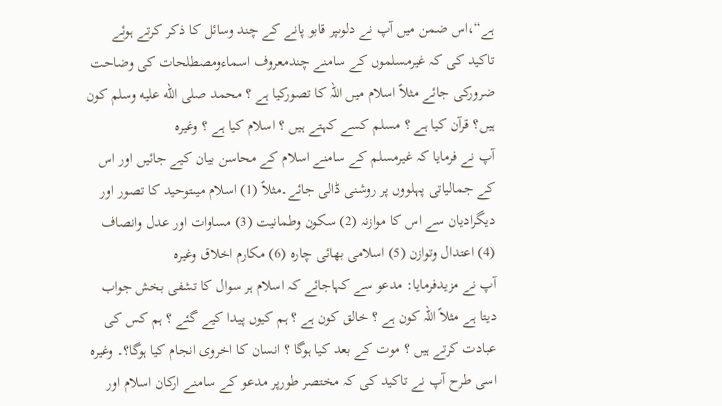ہے“،اس ضمن میں آپ نے دلوںپر قابو پانے کے چند وسائل کا ذکر کرتے ہوئے تاکید کی کہ غیرمسلموں کے سامنے چندمعروف اسماءومصطلحات کی وضاحت ضرورکی جائے مثلاً اسلام میں اللہ کا تصورکیا ہے ؟ محمد صلى الله عليه وسلم کون ہیں؟ قرآن کیا ہے ؟ مسلم کسے کہتے ہیں ؟ اسلام کیا ہے ؟ وغیرہ
آپ نے فرمایا کہ غیرمسلم کے سامنے اسلام کے محاسن بیان کیے جائیں اور اس کے جمالیاتی پہلووں پر روشنی ڈالی جائے۔مثلاً (1) اسلام میںتوحید کا تصور اور دیگرادیان سے اس کا موازنہ (2) سکون وطمانیت (3) مساوات اور عدل وانصاف (4) اعتدال وتوازن (5) اسلامی بھائی چارہ (6) مکارم اخلاق وغیرہ
آپ نے مزیدفرمایا: مدعو سے کہاجائے کہ اسلام ہر سوال کا تشفی بخش جواب دیتا ہے مثلاً اللہ کون ہے ؟ خالق کون ہے ؟ ہم کیوں پیدا کیے گئے ؟ ہم کس کی عبادت کرتے ہیں ؟ موت کے بعد کیا ہوگا ؟ انسان کا اخروی انجام کیا ہوگا؟۔ وغیرہ
اسی طرح آپ نے تاکید کی کہ مختصر طورپر مدعو کے سامنے ارکان اسلام اور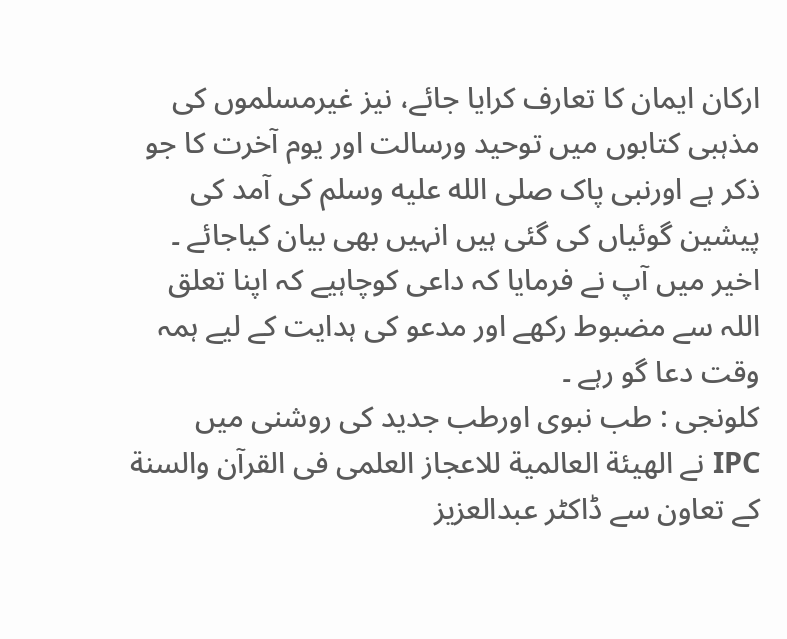ارکان ایمان کا تعارف کرایا جائے، نیز غیرمسلموں کی مذہبی کتابوں میں توحید ورسالت اور یوم آخرت کا جو ذکر ہے اورنبی پاک صلى الله عليه وسلم کی آمد کی پیشین گوئیاں کی گئی ہيں انہیں بھی بیان کیاجائے ۔
اخیر میں آپ نے فرمایا کہ داعی کوچاہیے کہ اپنا تعلق اللہ سے مضبوط رکھے اور مدعو کی ہدایت کے لیے ہمہ وقت دعا گو رہے ۔
کلونجی : طب نبوی اورطب جدید کی روشنی میں
IPC نے الھیئة العالمیة للاعجاز العلمی فی القرآن والسنة کے تعاون سے ڈاکٹر عبدالعزیز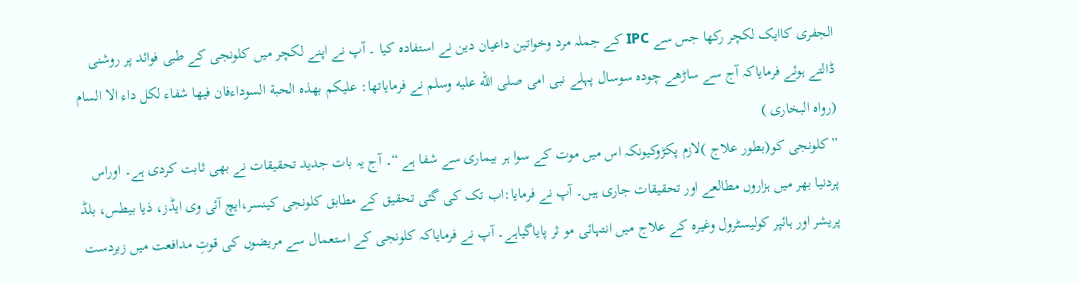الجفری کاایک لکچر رکھا جس سے IPC کے جملہ مرد وخواتین داعیان دین نے استفادہ کیا ۔ آپ نے اپنے لکچر میں کلونجی کے طبی فوائد پر روشنی ڈالتے ہوئے فرمایاکہ آج سے ساڑھے چودہ سوسال پہلے نبی امی صلى الله عليه وسلم نے فرمایاتھا: علیکم بھذہ الحبة السوداءفان فیھا شفاء لکل داء الا السام (رواہ البخاری )
”کلونجی کو(بطور علاج )لازم پکڑوکیونکہ اس میں موت کے سوا ہر بیماری سے شفا ہے “۔ آج یہ بات جدید تحقیقات نے بھی ثابت کردی ہے۔ اوراس پردنیا بھر میں ہزاروں مطالعے اور تحقیقات جاری ہیں۔ آپ نے فرمایا:اب تک کی گئی تحقیق کے مطابق کلونجی کینسر،ایچ آئی وی ایڈز، ذیا بیطس، بلڈ پریشر اور ہائپر کولیسٹرول وغیرہ کے علاج میں انتہائی مو ثر پایاگیاہے۔ آپ نے فرمایاکہ کلونجی کے استعمال سے مریضوں کی قوتِ مدافعت میں زبردست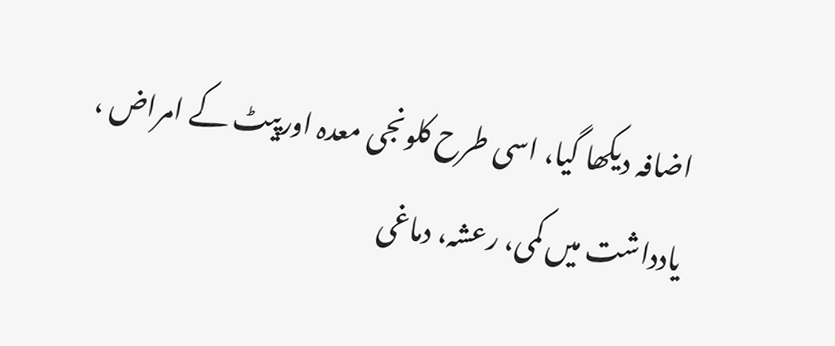اضافہ دیکھا گیا، اسی طرح کلونجی معدہ اورپیٹ کے امراض ، یادداشت میں کمی، رعشہ، دماغی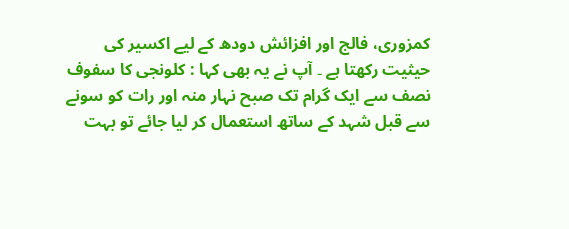کمزوری، فالج اور افزائش دودھ کے لیے اکسیر کی حیثیت رکھتا ہے ۔ آپ نے یہ بھی کہا : کلونجی کا سفوف نصف سے ایک گرام تک صبح نہار منہ اور رات کو سونے سے قبل شہد کے ساتھ استعمال کر لیا جائے تو بہت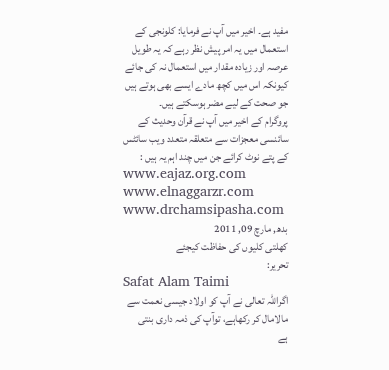مفید ہے۔ اخیر میں آپ نے فرمایا: کلونجی کے استعمال میں یہ امر پیش نظر رہے کہ یہ طویل عرصہ اور زیادہ مقدار میں استعمال نہ کی جائے کیونکہ اس میں کچھ مادے ایسے بھی ہوتے ہیں جو صحت کے لیے مضر ہوسکتے ہیں۔
پروگرام کے اخیر میں آپ نے قرآن وحدیث کے سائنسی معجزات سے متعلقہ متعدد ویب سائٹس کے پتے نوٹ کرائے جن میں چند اہم یہ ہیں :
www.eajaz.org.com www.elnaggarzr.com
www.drchamsipasha.com
بدھ, مارچ 09, 2011
کھلتی کليوں کی حفاظت کيجئے
تحرير:
Safat Alam Taimi
اگراللہ تعالی نے آپ کو اولاد جيسی نعمت سے
مالامال کر رکھاہے، توآپ کی ذمہ داری بنتی
ہے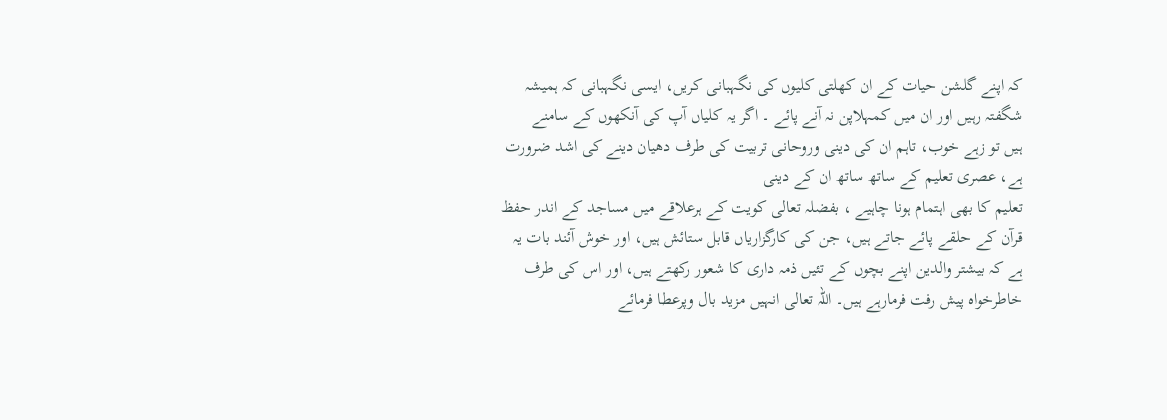کہ اپنے گلشن حيات کے ان کھلتی کليوں کی نگہبانی کريں، ايسی نگہبانی کہ ہميشہ
شگفتہ رہيں اور ان ميں کمہلاپن نہ آنے پائے ۔ اگر يہ کلياں آپ کی آنکھوں کے سامنے
ہيں تو زہے خوب، تاہم ان کی دينی وروحانی تربيت کی طرف دھيان دينے کی اشد ضرورت
ہے، عصری تعليم کے ساتھ ساتھ ان کے دينی
تعليم کا بھی اہتمام ہونا چاہيے ، بفضلہ تعالی کويت کے ہرعلاقے ميں مساجد کے اندر حفظ
قرآن کے حلقے پائے جاتے ہيں، جن کی کارگزارياں قابل ستائش ہيں، اور خوش آئند بات يہ
ہے کہ بيشتر والدين اپنے بچوں کے تئيں ذمہ داری کا شعور رکھتے ہيں، اور اس کی طرف
خاطرخواہ پيش رفت فرمارہے ہيں۔ اللہ تعالی انہيں مزيد بال وپرعطا فرمائے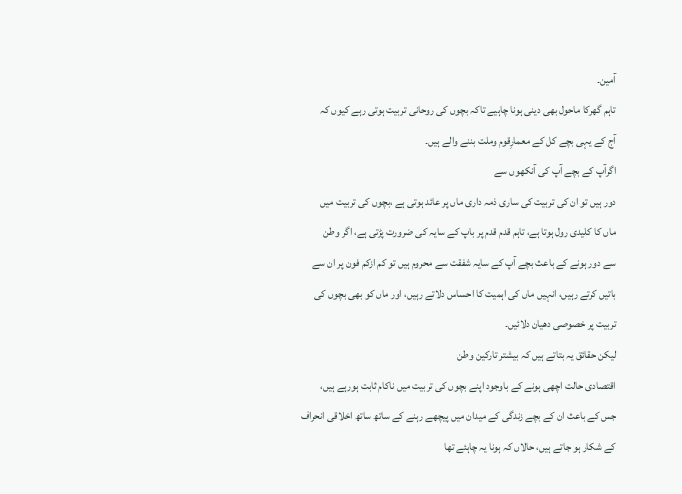آمين۔
تاہم گھرکا ماحول بھی دينی ہونا چاہيے تاکہ بچوں کی روحانی تربيت ہوتی رہے کيوں کہ
آج کے يہی بچے کل کے معمارِقوم وملت بننے والے ہيں۔
اگرآپ کے بچے آپ کی آنکھوں سے
دور ہيں تو ان کی تربيت کی ساری ذمہ داری ماں پر عائد ہوتی ہے ،بچوں کی تربيت ميں
ماں کا کليدی رول ہوتا ہے، تاہم قدم قدم پر باپ کے سايہ کی ضرورت پڑتی ہے، اگر وطن
سے دور ہونے کے باعث بچے آپ کے سايہ شفقت سے محروم ہيں تو کم ازکم فون پر ان سے
باتيں کرتے رہيں، انہيں ماں کی اہميت کا احساس دلاتے رہيں، اور ماں کو بھی بچوں کی
تربيت پر خصوصی دھيان دلائيں۔
ليکن حقائق يہ بتاتے ہيں کہ بيشتر تارکين وطن
اقتصادی حالت اچھی ہونے کے باوجود اپنے بچوں کی تربيت ميں ناکام ثابت ہورہے ہيں،
جس کے باعث ان کے بچے زندگی کے ميدان ميں پيچھے رہنے کے ساتھ ساتھ اخلاقی انحراف
کے شکار ہو جاتے ہيں، حالاں کہ ہونا يہ چاہئے تھا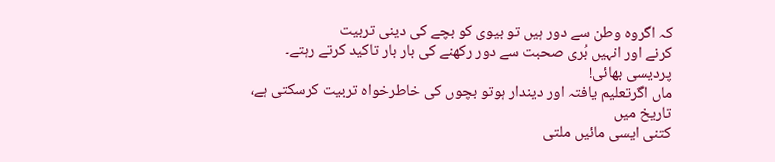کہ اگروہ وطن سے دور ہيں تو بيوی کو بچے کی دينی تربيت
کرنے اور انہيں بُری صحبت سے دور رکھنے کی بار بار تاکيد کرتے رہتے۔
پرديسی بھائی!
ماں اگرتعليم يافتہ اور ديندار ہوتو بچوں کی خاطرخواہ تربيت کرسکتی ہے، تاريخ ميں
کتنی ايسی مائيں ملتی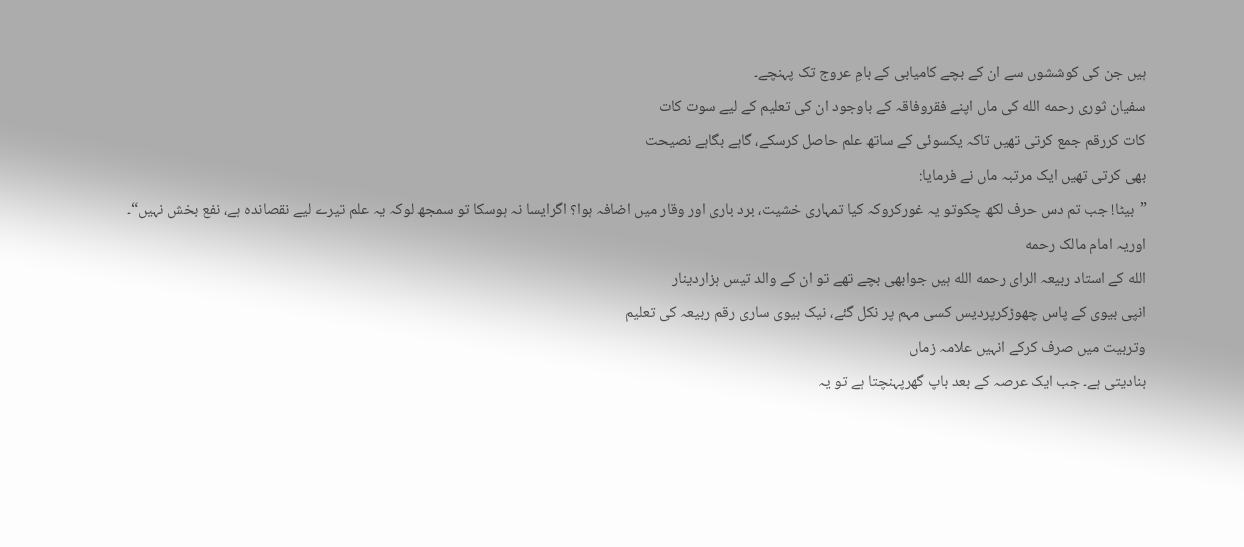ہيں جن کی کوششوں سے ان کے بچے کاميابی کے بامِ عروج تک پہنچے۔
سفيان ثوری رحمه الله کی ماں اپنے فقروفاقہ کے باوجود ان کی تعليم کے ليے سوت کات
کات کررقم جمع کرتی تھيں تاکہ يکسوئی کے ساتھ علم حاصل کرسکے، گاہے بگاہے نصيحت
بھی کرتی تھيں ايک مرتبہ ماں نے فرمايا:
”بيٹا! جب تم دس حرف لکھ چکوتو يہ غورکروکہ کيا تمہاری خشيت، برد باری اور وقار ميں اضافہ ہوا؟ اگرايسا نہ ہوسکا تو سمجھ لوکہ يہ علم تيرے ليے نقصاندہ ہے، نفع بخش نہيں“۔
اوريہ امام مالک رحمه
الله کے استاد ربيعہ الرای رحمه الله ہيں جوابھی بچے تھے تو ان کے والد تيس ہزاردينار
انپی بيوی کے پاس چھوڑکرپرديس کسی مہم پر نکل گئے، نيک بيوی ساری رقم ربيعہ کی تعليم
وتربيت ميں صرف کرکے انہيں علامہ زماں
بناديتی ہے۔ جب ايک عرصہ کے بعد باپ گھرپہنچتا ہے تو يہ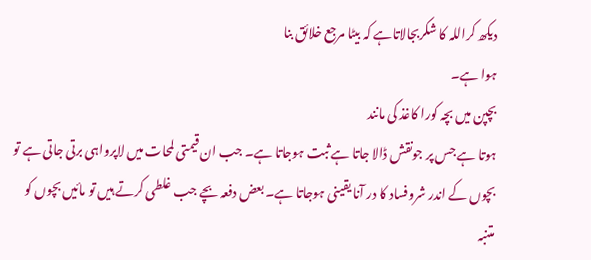ديکھ کراللہ کا شکربجالاتاہے کہ بيٹا مرجع خلائق بنا
ہوا ہے۔
بچپن ميں بچہ کورا کاغذ کی مانند
ہوتا ہے جس پر جونقش ڈالا جاتا ہے ثبت ہوجاتا ہے۔ جب ان قيمتی لمحات ميں لاپرواہی برتی جاتی ہے تو
بچوں کے اندر شروفساد کا در آنا يقينی ہوجاتا ہے۔ بعض دفعہ بچے جب غلطی کرتے ہيں تو مائيں بچوں کو
متنبہ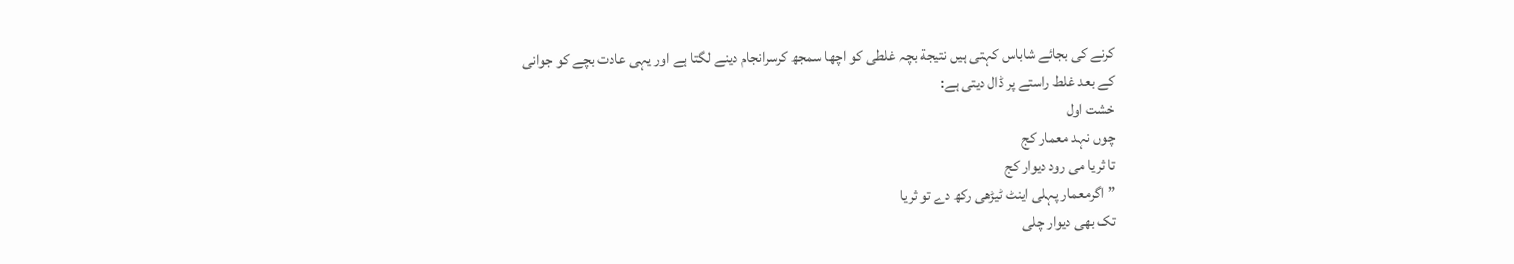کرنے کی بجائے شاباس کہتی ہيں نتيجة بچہ غلطی کو اچھا سمجھ کرسرانجام دينے لگتا ہے اور يہی عادت بچے کو جوانی
کے بعد غلط راستے پر ڈال ديتی ہے:
خشت اول
چوں نہد معمار کج
تا ثريا می رود ديوار کج
”اگرمعمار پہلی اينٹ ٹيڑھی رکھ دے تو ثريا
تک بھی ديوار چلی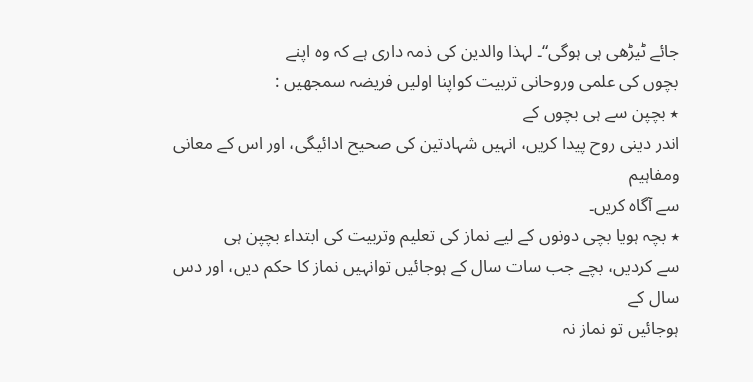جائے ٹيڑھی ہی ہوگی“۔ لہذا والدين کی ذمہ داری ہے کہ وہ اپنے
بچوں کی علمی وروحانی تربيت کواپنا اوليں فريضہ سمجھيں :
٭ بچپن سے ہی بچوں کے
اندر دينی روح پيدا کريں، انہيں شہادتين کی صحيح ادائيگی، اور اس کے معانی ومفاہيم
سے آگاہ کريں۔
٭ بچہ ہويا بچی دونوں کے ليے نماز کی تعليم وتربيت کی ابتداء بچپن ہی
سے کرديں، بچے جب سات سال کے ہوجائيں توانہيں نماز کا حکم ديں، اور دس سال کے
ہوجائيں تو نماز نہ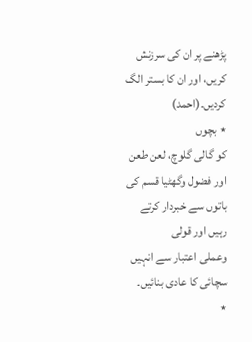پڑھنے پر ان کی سرزنش کريں، اور ان کا بستر الگ کرديں۔(احمد)
٭ بچوں
کو گالی گلوچ، لعن طعن اور فضول وگھٹيا قسم کی باتوں سے خبردار کرتے رہيں اور قولی
وعملی اعتبار سے انہيں سچائی کا عادی بنائيں۔
٭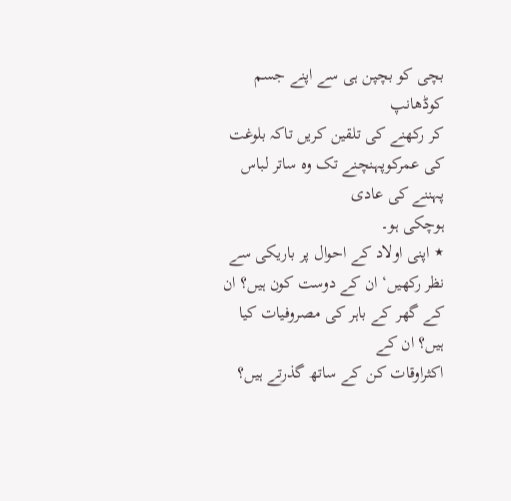بچی کو بچپن ہی سے اپنے جسم کوڈھانپ
کر رکھنے کی تلقين کريں تاکہ بلوغت کی عمرکوپہنچنے تک وہ ساتر لباس پہننے کی عادی
ہوچکی ہو۔
٭ اپنی اولاد کے احوال پر باريکی سے نظر رکھيں‘ ان کے دوست کون ہيں؟ ان
کے گھر کے باہر کی مصروفيات کيا ہيں؟ ان کے
اکثراوقات کن کے ساتھ گذرتے ہيں؟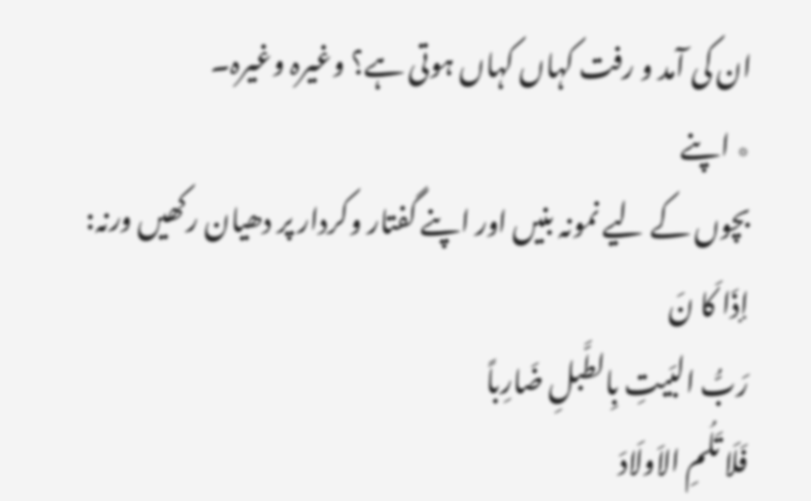ان کی آمد و رفت کہاں کہاں ہوتی ہے؟ وغيرہ وغيرہ۔
٭ اپنے
بچوں کے ليے نمونہ بنيں اور اپنے گفتار وکردار پر دھيان رکھيں ورنہ:
إذَا کَا نَ
رَبُّ البَيتِ بِالطَّبلِ ضَارِباً
فَلَا تَلُمِ الاَولَادَ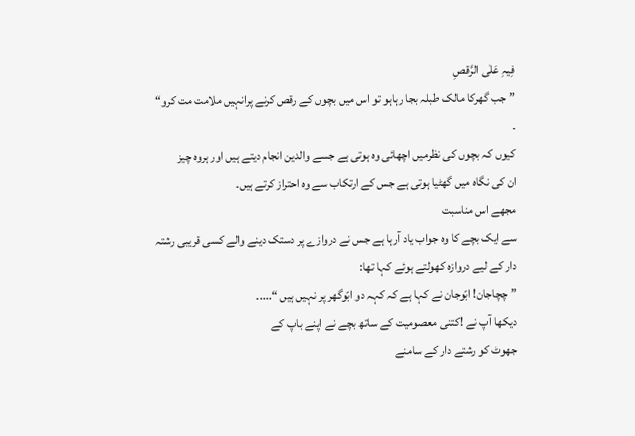فِيہِ عَلٰی الرَّقصِ
”جب گھرکا مالک طبلہ بجا رہاہو تو اس ميں بچوں کے رقص کرنے پرانہيں ملامت مت کرو“
۔
کيوں کہ بچوں کی نظرميں اچھائی وہ ہوتی ہے جسے والدين انجام ديتے ہيں اور ہروہ چيز
ان کی نگاہ ميں گھٹيا ہوتی ہے جس کے ارتکاب سے وہ احتراز کرتے ہيں۔
مجھے اس مناسبت
سے ايک بچے کا وہ جواب ياد آرہا ہے جس نے دروازے پر دستک دينے والے کسی قريبی رشتہ
دار کے ليے دروازہ کھولتے ہوئے کہا تھا:
”چچاجان! ابّوجان نے کہا ہے کہ کہہ دو ابّوگھر پر نہيں ہيں “....۔
ديکھا آپ نے !کتنی معصوميت کے ساتھ بچے نے اپنے باپ کے
جھوٹ کو رشتے دار کے سامنے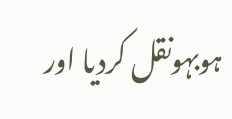ہوبہونقل کرديا اور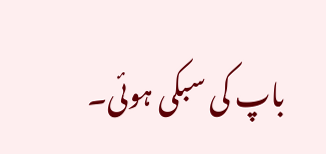باپ کی سبکی ہوئی۔